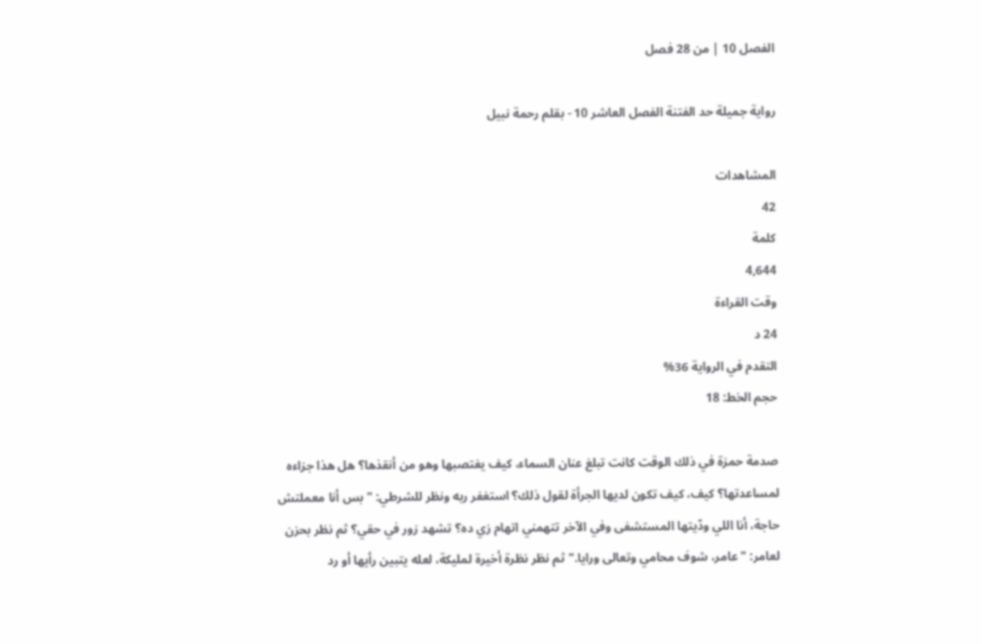الفصل 10 | من 28 فصل

رواية جميلة حد الفتنة الفصل العاشر 10 - بقلم رحمة نبيل

المشاهدات
42
كلمة
4,644
وقت القراءة
24 د
التقدم في الرواية 36%
حجم الخط: 18

صدمة حمزة في ذلك الوقت كانت تبلغ عنان السماء، كيف يغتصبها وهو من أنقذها؟ هل هذا جزاءه لمساعدتها؟ كيف، كيف تكون لديها الجرأة لقول ذلك؟ استغفر ربه ونظر للشرطي: "بس أنا معملتش حاجة، أنا اللي ودّيتها المستشفى وفي الآخر تتهمني اتهام زي ده؟ تشهد زور في حقي؟ ثم نظر بحزن لعامر: "عامر، شوف محامي وتعالى ورايا." ثم نظر نظرة أخيرة لمليكة، لعله يتبين رأيها أو رد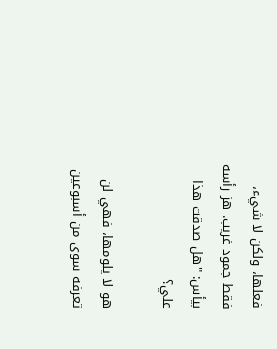فعلها، ولكن لا شيء، فقط جمود غريب. هز رأسه بيأس: "هل صدقت هذا علي؟

هو لا يلومها، فهي لن تعرفه سوى من أسبوعين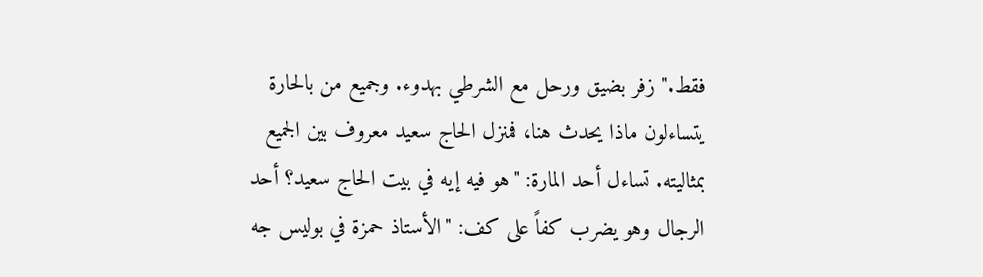فقط." زفر بضيق ورحل مع الشرطي بهدوء. وجميع من بالحارة يتساءلون ماذا يحدث هنا، فمنزل الحاج سعيد معروف بين الجميع بمثاليته. تساءل أحد المارة: "هو فيه إيه في بيت الحاج سعيد؟ أحد الرجال وهو يضرب كفاً على كف: "الأستاذ حمزة في بوليس جه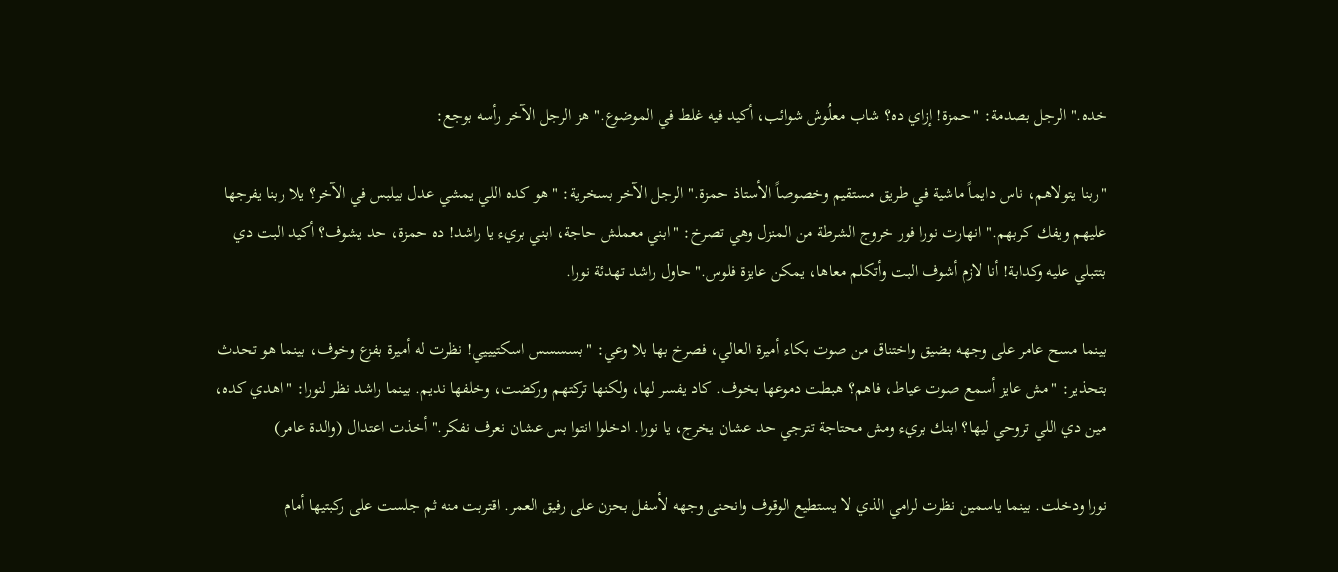خده." الرجل بصدمة: "حمزة! إزاي ده؟ شاب معلُوش شوائب، أكيد فيه غلط في الموضوع." هز الرجل الآخر رأسه بوجع:

"ربنا يتولاهم، ناس دايماً ماشية في طريق مستقيم وخصوصاً الأستاذ حمزة." الرجل الآخر بسخرية: "هو كده اللي يمشي عدل بيلبس في الآخر؟ يلا ربنا يفرجها عليهم ويفك كربهم." انهارت نورا فور خروج الشرطة من المنزل وهي تصرخ: "ابني معملش حاجة، ابني بريء يا راشد! ده حمزة، حد يشوف؟ أكيد البت دي بتتبلي عليه وكدابة! أنا لازم أشوف البت وأتكلم معاها، يمكن عايزة فلوس." حاول راشد تهدئة نورا.

بينما مسح عامر على وجهه بضيق واختناق من صوت بكاء أميرة العالي، فصرخ بها بلا وعي: "بسسسس اسكتيييي! نظرت له أميرة بفزع وخوف، بينما هو تحدث بتحذير: "مش عايز أسمع صوت عياط، فاهم؟ هبطت دموعها بخوف. كاد يفسر لها، ولكنها تركتهم وركضت، وخلفها نديم. بينما راشد نظر لنورا: "اهدي كده، مين دي اللي تروحي ليها؟ ابنك بريء ومش محتاجة تترجي حد عشان يخرج، يا نورا. ادخلوا انتوا بس عشان نعرف نفكر." أخذت اعتدال (والدة عامر)

نورا ودخلت. بينما ياسمين نظرت لرامي الذي لا يستطيع الوقوف وانحنى وجهه لأسفل بحزن على رفيق العمر. اقتربت منه ثم جلست على ركبتيها أمام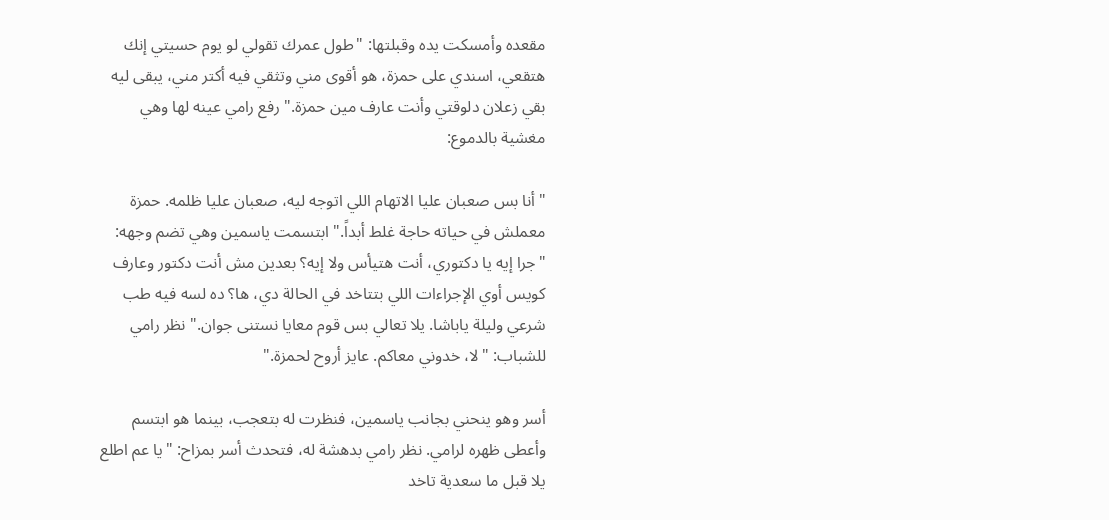مقعده وأمسكت يده وقبلتها: "طول عمرك تقولي لو يوم حسيتي إنك هتقعي، اسندي على حمزة، هو أقوى مني وتثقي فيه أكتر مني، يبقى ليه بقي زعلان دلوقتي وأنت عارف مين حمزة." رفع رامي عينه لها وهي مغشية بالدموع:

"أنا بس صعبان عليا الاتهام اللي اتوجه ليه، صعبان عليا ظلمه. حمزة معملش في حياته حاجة غلط أبداً." ابتسمت ياسمين وهي تضم وجهه: "جرا إيه يا دكتوري، أنت هتيأس ولا إيه؟ بعدين مش أنت دكتور وعارف كويس أوي الإجراءات اللي بتتاخد في الحالة دي، ها؟ ده لسه فيه طب شرعي وليلة ياباشا. يلا تعالي بس قوم معايا نستنى جوان." نظر رامي للشباب: "لا، خدوني معاكم. عايز أروح لحمزة."

أسر وهو ينحني بجانب ياسمين، فنظرت له بتعجب، بينما هو ابتسم وأعطى ظهره لرامي. نظر رامي بدهشة له، فتحدث أسر بمزاح: "يا عم اطلع يلا قبل ما سعدية تاخد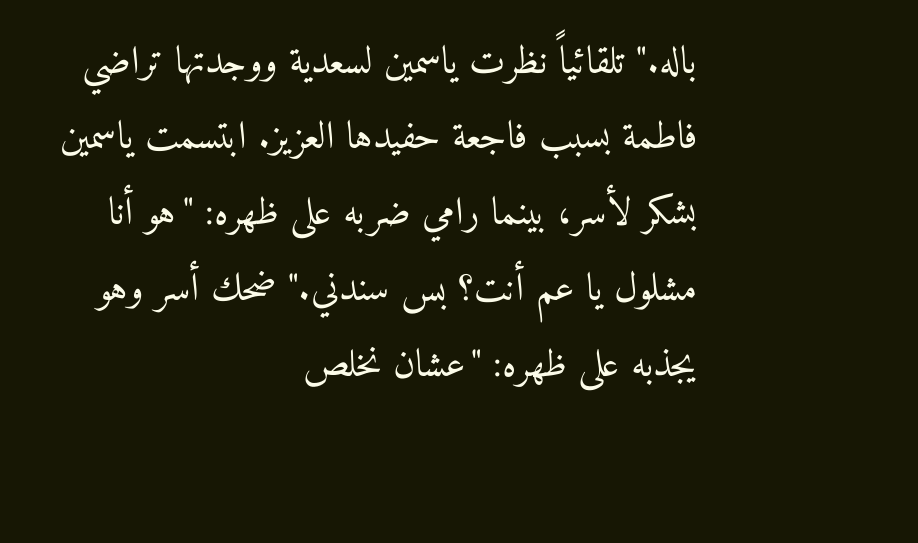باله." تلقائياً نظرت ياسمين لسعدية ووجدتها تراضي فاطمة بسبب فاجعة حفيدها العزيز. ابتسمت ياسمين بشكر لأسر، بينما رامي ضربه على ظهره: "هو أنا مشلول يا عم أنت؟ بس سندني." ضحك أسر وهو يجذبه على ظهره: "عشان نخلص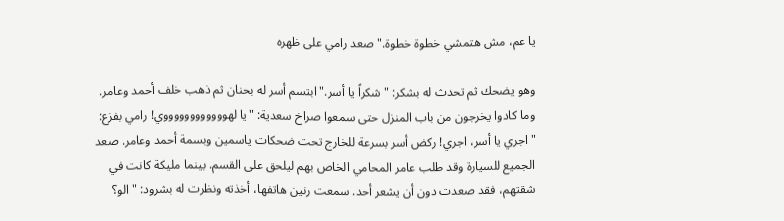يا عم، مش هتمشي خطوة خطوة." صعد رامي على ظهره

وهو يضحك ثم تحدث له بشكر: "شكراً يا أسر." ابتسم أسر له بحنان ثم ذهب خلف أحمد وعامر. وما كادوا يخرجون من باب المنزل حتى سمعوا صراخ سعدية: "يا لهووووووووووووي! رامي بفزع: "اجري يا أسر، اجري! ركض أسر بسرعة للخارج تحت ضحكات ياسمين وبسمة أحمد وعامر. صعد الجميع للسيارة وقد طلب عامر المحامي الخاص بهم ليلحق على القسم. بينما مليكة كانت في شقتهم، فقد صعدت دون أن يشعر أحد. سمعت رنين هاتفها، أخذته ونظرت له بشرود: "الو؟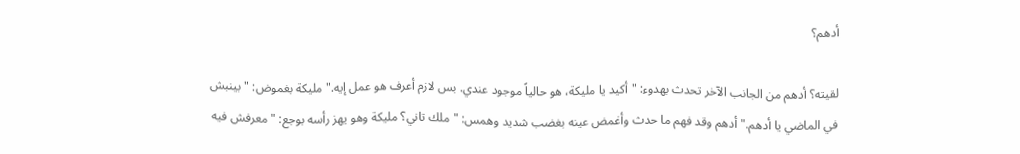أدهم؟

لقيته؟ أدهم من الجانب الآخر تحدث بهدوء: "أكيد يا مليكة، هو حالياً موجود عندي. بس لازم أعرف هو عمل إيه." مليكة بغموض: "بينبش في الماضي يا أدهم." أدهم وقد فهم ما حدث وأغمض عينه بغضب شديد وهمس: "ملك تاني؟ مليكة وهو يهز رأسه بوجع: "معرفش فيه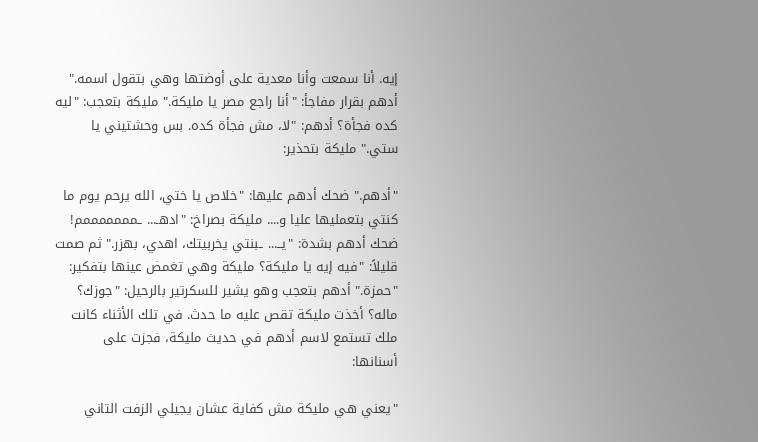إيه. أنا سمعت وأنا معدية على أوضتها وهي بتقول اسمه." أدهم بقرار مفاجأ: "أنا راجع مصر يا مليكة." مليكة بتعجب: "ليه كده فجأة؟ أدهم: "لا، مش فجأة كده. بس وحشتيني يا ستي." مليكة بتحذير:

"أدهم." ضحك أدهم عليها: "خلاص يا ختي، الله يرحم يوم ما كنتي بتعمليها عليا و.... مليكة بصراخ: "ادهـ... ـمممممممم! ضحك أدهم بشدة: "يــ... ـبنتي يخربيتك، اهدي، بهزر." ثم صمت قليلاً: "فيه إيه يا مليكة؟ مليكة وهي تغمض عينها بتفكير: "حمزة." أدهم بتعجب وهو يشير للسكرتير بالرحيل: "جوزك؟ ماله؟ أخذت مليكة تقص عليه ما حدث. في تلك الأثناء كانت ملك تستمع لاسم أدهم في حديث مليكة، فجزت على أسنانها:

"يعني هي مليكة مش كفاية عشان يجيلي الزفت التاني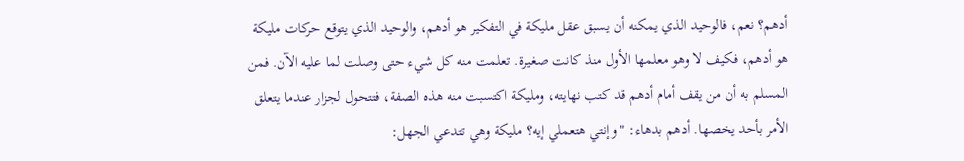أدهم؟ نعم، فالوحيد الذي يمكنه أن يسبق عقل مليكة في التفكير هو أدهم، والوحيد الذي يتوقع حركات مليكة هو أدهم، فكيف لا وهو معلمها الأول منذ كانت صغيرة. تعلمت منه كل شيء حتى وصلت لما عليه الآن. فمن المسلم به أن من يقف أمام أدهم قد كتب نهايته، ومليكة اكتسبت منه هذه الصفة، فتتحول لجزار عندما يتعلق الأمر بأحد يخصها. أدهم بدهاء: "وإنتي هتعملي إيه؟ مليكة وهي تتدعي الجهل: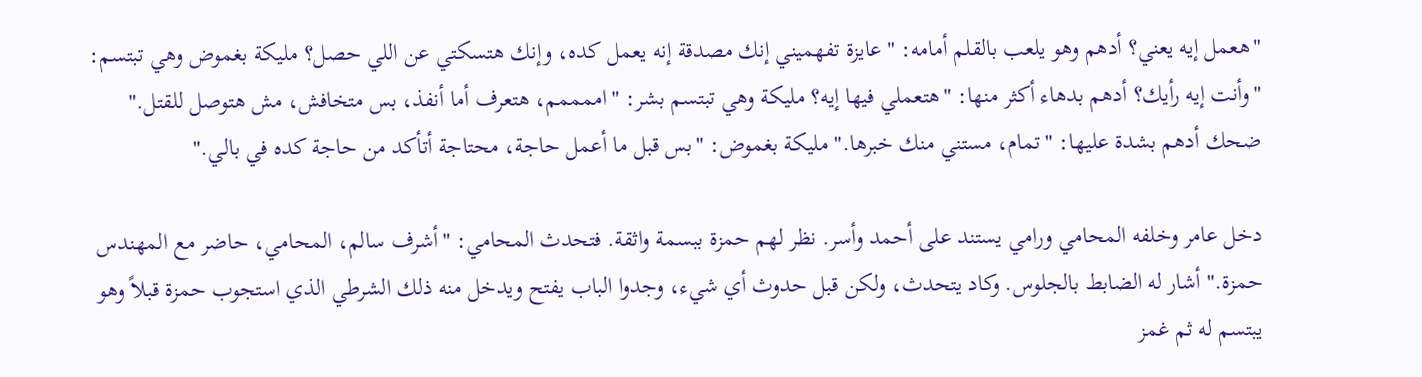"هعمل إيه يعني؟ أدهم وهو يلعب بالقلم أمامه: "عايزة تفهميني إنك مصدقة إنه يعمل كده، وإنك هتسكتي عن اللي حصل؟ مليكة بغموض وهي تبتسم: "وأنت إيه رأيك؟ أدهم بدهاء أكثر منها: "هتعملي فيها إيه؟ مليكة وهي تبتسم بشر: "اممممم، هتعرف أما أنفذ، بس متخافش، مش هتوصل للقتل." ضحك أدهم بشدة عليها: "تمام، مستني منك خبرها." مليكة بغموض: "بس قبل ما أعمل حاجة، محتاجة أتأكد من حاجة كده في بالي."

دخل عامر وخلفه المحامي ورامي يستند على أحمد وأسر. نظر لهم حمزة ببسمة واثقة. فتحدث المحامي: "أشرف سالم، المحامي، حاضر مع المهندس حمزة." أشار له الضابط بالجلوس. وكاد يتحدث، ولكن قبل حدوث أي شيء، وجدوا الباب يفتح ويدخل منه ذلك الشرطي الذي استجوب حمزة قبلاً وهو يبتسم له ثم غمز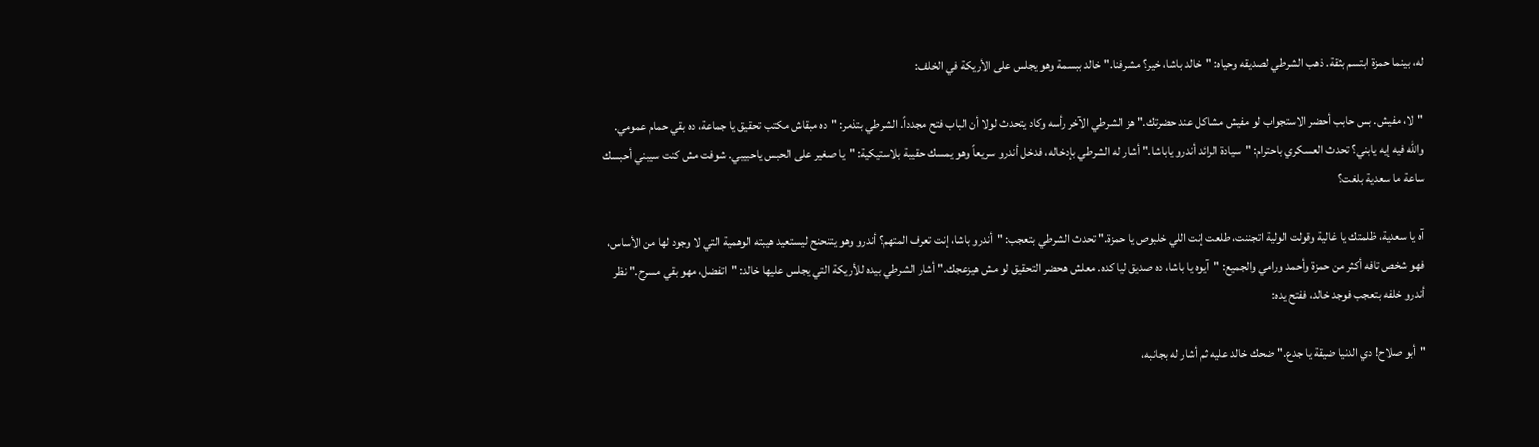له، بينما حمزة ابتسم بثقة. ذهب الشرطي لصديقه وحياه: "خالد باشا، خير؟ مشرفنا." خالد ببسمة وهو يجلس على الأريكة في الخلف:

"لا، مفيش. بس حابب أحضر الاستجواب لو مفيش مشاكل عند حضرتك." هز الشرطي الآخر رأسه وكاد يتحدث لولا أن الباب فتح مجدداً. الشرطي بتذمر: "ده مبقاش مكتب تحقيق يا جماعة، ده بقي حمام عمومي. والله فيه إيه يابني؟ تحدث العسكري باحترام: "سيادة الرائد أندرو ياباشا." أشار له الشرطي بإدخاله، فدخل أندرو سريعاً وهو يمسك حقيبة بلاستيكية: "يا صغير على الحبس ياحبيبي. شوفت مش كنت سيبني أحبسك ساعة ما سعدية بلغت؟

آه يا سعدية، ظلمتك يا غالية وقولت الولية اتجننت، طلعت إنت اللي خلبوص يا حمزة." تحدث الشرطي بتعجب: "أندرو باشا، إنت تعرف المتهم؟ أندرو وهو يتنحنح ليستعيد هيبته الوهمية التي لا وجود لها من الأساس، فهو شخص تافه أكثر من حمزة وأحمد ورامي والجميع: "آيوه يا باشا، ده صديق ليا كده. معلش هحضر التحقيق لو مش هيزعجك." أشار الشرطي بيده للأريكة التي يجلس عليها خالد: "اتفضل، مهو بقي مسرح." نظر أندرو خلفه بتعجب فوجد خالد، ففتح يده:

"أبو صلاح! دي الدنيا ضيقة يا جدع." ضحك خالد عليه ثم أشار له بجانبه،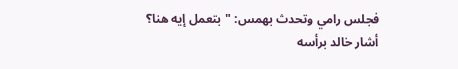فجلس رامي وتحدث بهمس: "بتعمل إيه هنا؟ أشار خالد برأسه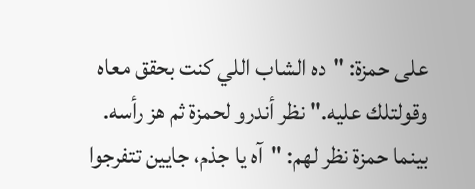على حمزة: "ده الشاب اللي كنت بحقق معاه وقولتلك عليه." نظر أندرو لحمزة ثم هز رأسه. بينما حمزة نظر لهم: "آه يا جذم، جايين تتفرجوا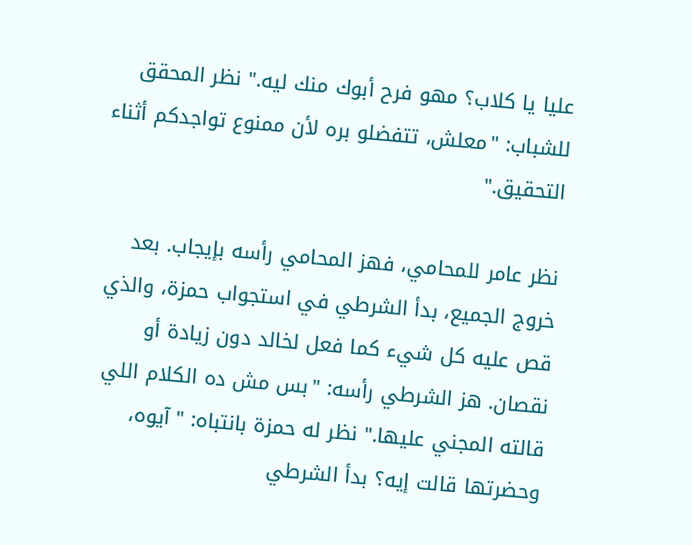عليا يا كلاب؟ مهو فرح أبوك منك ليه." نظر المحقق للشباب: "معلش، تتفضلو بره لأن ممنوع تواجدكم أثناء التحقيق."

نظر عامر للمحامي، فهز المحامي رأسه بإيجاب. بعد خروج الجميع، بدأ الشرطي في استجواب حمزة، والذي قص عليه كل شيء كما فعل لخالد دون زيادة أو نقصان. هز الشرطي رأسه: "بس مش ده الكلام اللي قالته المجني عليها." نظر له حمزة بانتباه: "آيوه، وحضرتها قالت إيه؟ بدأ الشرطي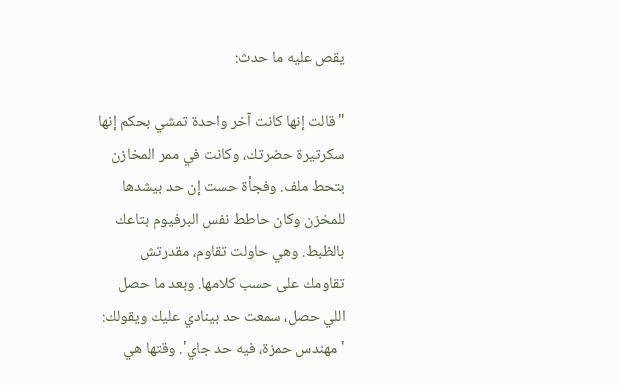يقص عليه ما حدث:

"قالت إنها كانت آخر واحدة تمشي بحكم إنها سكرتيرة حضرتك، وكانت في ممر المخازن بتحط ملف. وفجأة حست إن حد بيشدها للمخزن وكان حاطط نفس البرفيوم بتاعك بالظبط. وهي حاولت تقاوم، مقدرتش تقاومك على حسب كلامها. وبعد ما حصل اللي حصل، سمعت حد بينادي عليك ويقولك: 'مهندس حمزة، فيه حد جاي'. وقتها هي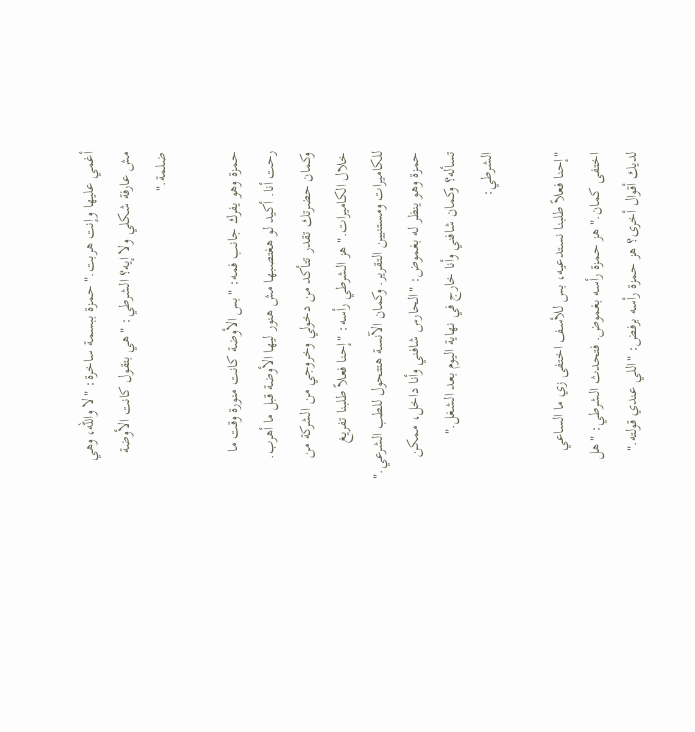أغمي عليها وإنت هربت." حمزة ببسمة ساخرة: "لا والله، وهي مش عارفة شكلي ولا إيه؟ الشرطي: "هي بتقول كانت الأوضة ضلمة."

حمزة وهو يفرك جانب فمه: "بس الأوضة كانت منورة وقت ما رحت أنا. أكيد لو هغتصبها مش هنور ليها الأوضة قبل ما أهرب. وكمان حضرتك تقدر تتأكد من دخولي وخروجي من الشركة من خلال الكاميرات." هز الشرطي رأسه: "إحنا فعلاً طلبنا تفريغ للكاميرات ومستنيين التقرير. وكمان الآنسة هتتحول للطب الشرعي." حمزة وهو ينظر له بغموض: "الحارس شافني وأنا داخل، ممكن تسأله؟ وكمان شافني وأنا خارج في نهاية اليوم بعد الشغل." الشرطي:

"إحنا فعلاً طلبنا نستدعيه، بس للأسف اختفى زي ما الساعي اختفى كمان." هز حمزة رأسه بغموض. فتحدث الشرطي: "هل لديك أقوال أخرى؟ هز حمزة رأسه برفض: "اللي عندي قولته."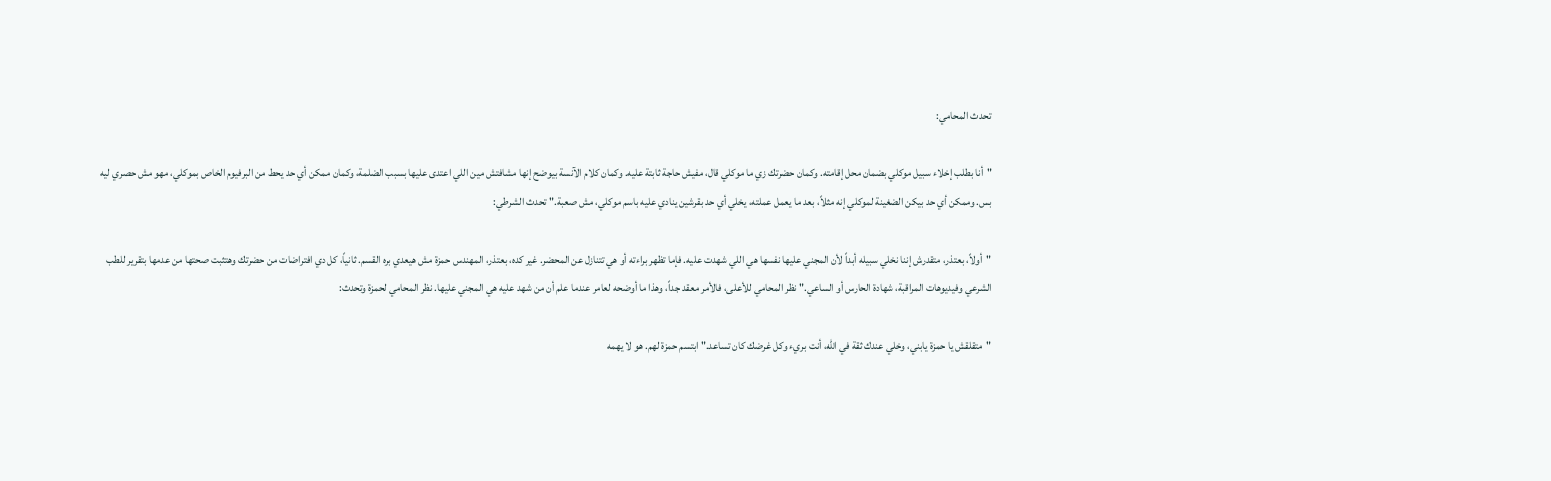تحدث المحامي:

"أنا بطلب إخلاء سبيل موكلي بضمان محل إقامته. وكمان حضرتك زي ما موكلي قال، مفيش حاجة ثابتة عليه. وكمان كلام الآنسة بيوضح إنها مشافتش مين اللي اعتدى عليها بسبب الضلمة، وكمان ممكن أي حد يحط من البرفيوم الخاص بموكلي، مهو مش حصري ليه بس. وممكن أي حد بيكن الضغينة لموكلي إنه مثلاً، بعد ما يعمل عملته، يخلي أي حد بقرشين ينادي عليه باسم موكلي، مش صعبة." تحدث الشرطي:

"أولاً، بعتذر، متقدرش إننا نخلي سبيله أبداً لأن المجني عليها نفسها هي اللي شهدت عليه. فإما تظهر براءته أو هي تتنازل عن المحضر. غير كده، بعتذر، المهندس حمزة مش هيعدي بره القسم. ثانياً، كل دي افتراضات من حضرتك وهتثبت صحتها من عدمها بتقرير للطب الشرعي وفيديوهات المراقبة، شهادة الحارس أو الساعي." نظر المحامي للأعلى، فالأمر معقد جداً، وهذا ما أوضحه لعامر عندما علم أن من شهد عليه هي المجني عليها. نظر المحامي لحمزة وتحدث:

"متقلقش يا حمزة يابني، وخلي عندك ثقة في الله، أنت بريء وكل غرضك كان تساعد." ابتسم حمزة لهم. هو لا يهمه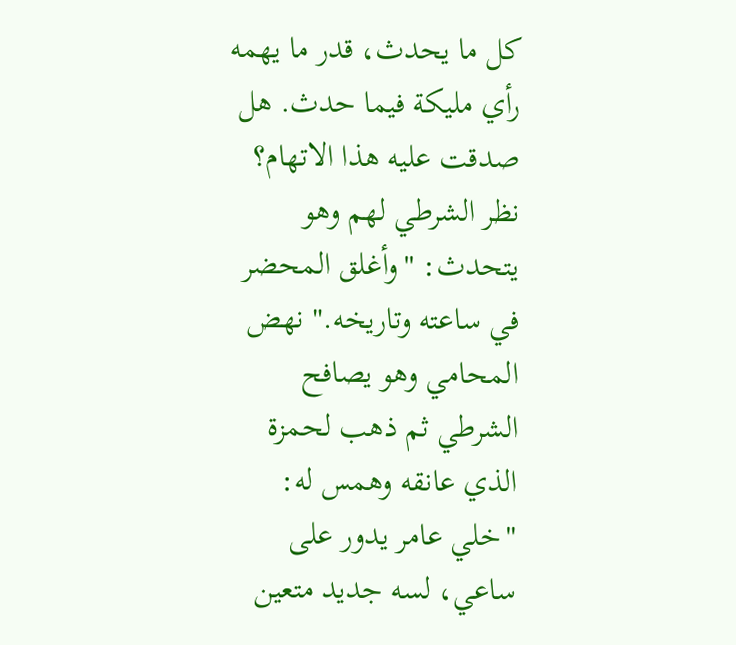كل ما يحدث، قدر ما يهمه رأي مليكة فيما حدث. هل صدقت عليه هذا الاتهام؟ نظر الشرطي لهم وهو يتحدث: "وأغلق المحضر في ساعته وتاريخه." نهض المحامي وهو يصافح الشرطي ثم ذهب لحمزة الذي عانقه وهمس له: "خلي عامر يدور على ساعي، لسه جديد متعين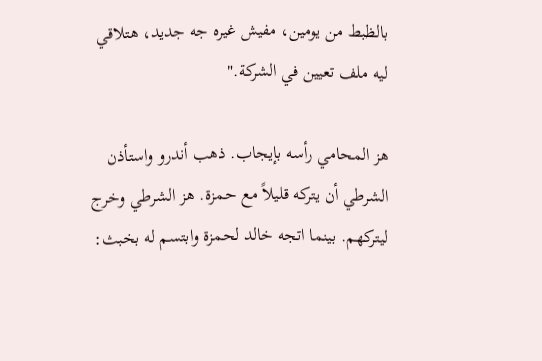بالظبط من يومين، مفيش غيره جه جديد، هتلاقي ليه ملف تعيين في الشركة."

هز المحامي رأسه بإيجاب. ذهب أندرو واستأذن الشرطي أن يتركه قليلاً مع حمزة. هز الشرطي وخرج ليتركهم. بينما اتجه خالد لحمزة وابتسم له بخبث: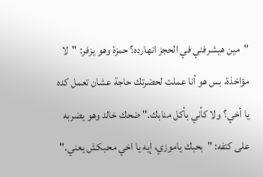"مين هيشرفني في الحجز انهارده؟ حمزة وهو يزفر: "لا مؤاخذة، بس هو أنا عملت لحضرتك حاجة عشان تعمل كده يا أخي؟ ولا كأني بأكل منابك." ضحك خالد وهو يضربه على كتفه: "بحبك ياموزي، إيه يا اخي محبكش يعني."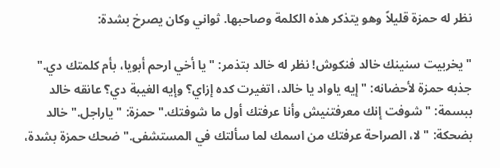نظر له حمزة قليلاً وهو يتذكر هذه الكلمة وصاحبها. ثواني وكان يصرخ بشدة:

"يخربيت سنينك خالد فنكوش! نظر له خالد بتذمر: "يا أخي ارحم أبويا، بأم كلمتك دي." جذبه حمزة لأحضانه: "إيه ياواد يا خالد، اتغيرت كده إزاي؟ وإيه الغيبة دي؟ عانقه خالد ببسمة: "شوفت إنك معرفتنيش وأنا عرفتك أول ما شوفتك." حمزة: "ياراجل." خالد بضحكة: "لا، الصراحة عرفتك من اسمك لما سألتك في المستشفى." ضحك حمزة بشدة،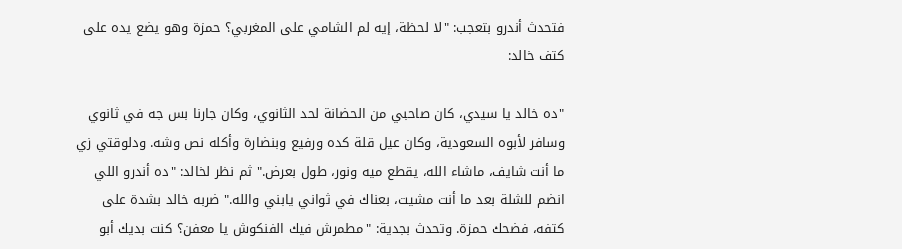فتحدث أندرو بتعجب: "لا لحظة، إيه لم الشامي على المغربي؟ حمزة وهو يضع يده على كتف خالد:

"ده خالد يا سيدي، كان صاحبي من الحضانة لحد الثانوي، وكان جارنا بس جه في ثانوي وسافر لأبوه السعودية، وكان عيل قلة كده ورفيع وبنضارة وأكله نص وشه. ودلوقتي زي ما أنت شايف، ماشاء الله، يقطع ميه ونور، طول بعرض." ثم نظر لخالد: "ده أندرو اللي انضم للشلة بعد ما أنت مشيت، بعناك في ثواني يابني والله." ضربه خالد بشدة على كتفه، فضحك حمزة. وتحدث بجدية: "مطمرش فيك الفنكوش يا معفن؟ كنت بديك أبو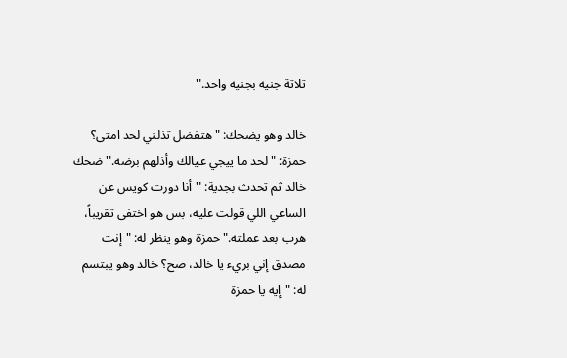تلاتة جنيه بجنيه واحد."

خالد وهو يضحك: "هتفضل تذلني لحد امتى؟ حمزة: "لحد ما ييجي عيالك وأذلهم برضه." ضحك خالد ثم تحدث بجدية: "أنا دورت كويس عن الساعي اللي قولت عليه، بس هو اختفى تقريباً، هرب بعد عملته." حمزة وهو ينظر له: "إنت مصدق إني بريء يا خالد، صح؟ خالد وهو يبتسم له: "إيه يا حمزة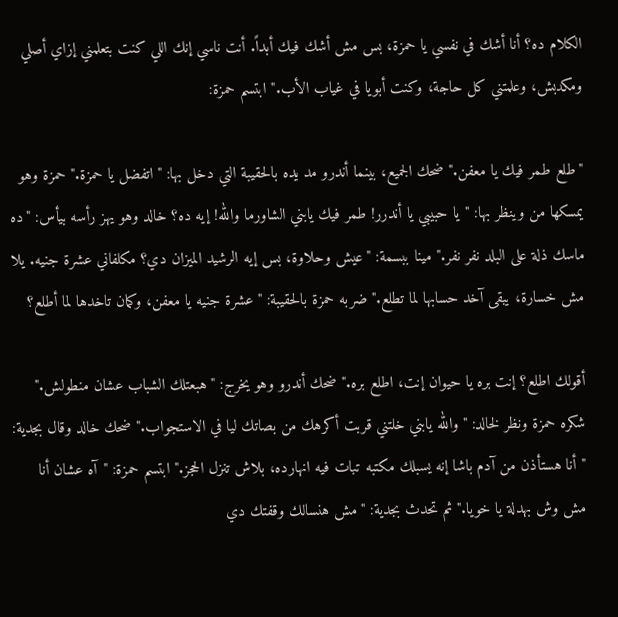الكلام ده؟ أنا أشك في نفسي يا حمزة، بس مش أشك فيك أبداً. أنت ناسي إنك اللي كنت بتعلمني إزاي أصلي ومكدبش، وعلمتني كل حاجة، وكنت أبويا في غياب الأب." ابتسم حمزة:

"طلع طمر فيك يا معفن." ضحك الجميع، بينما أندرو مد يده بالحقيبة التي دخل بها: "اتفضل يا حمزة." حمزة وهو يمسكها من وينظر بها: "يا حبيبي يا أندرر! طمر فيك يابني الشاورما والله! إيه ده؟ خالد وهو يهز رأسه بيأس: "ده ماسك ذلة على البلد نفر نفر." مينا ببسمة: "عيش وحلاوة، بس إيه الرشيد الميزان دي؟ مكلفاني عشرة جنيه. يلا مش خسارة، يبقى آخد حسابها لما تطلع." ضربه حمزة بالحقيبة: "عشرة جنيه يا معفن، وكمان تاخدها لما أطلع؟

أقولك اطلع؟ إنت بره يا حيوان إنت، اطلع بره." ضحك أندرو وهو يخرج: "هبعتلك الشباب عشان منطولش." شكره حمزة ونظر لخالد: "والله يابني خلتني قربت أكرهك من بصاتك ليا في الاستجواب." ضحك خالد وقال بجدية: "أنا هستأذن من آدم باشا إنه يسبلك مكتبه تبات فيه انهارده، بلاش تنزل الحجز." ابتسم حمزة: "آه عشان أنا مش وش بهدلة يا خويا." ثم تحدث بجدية: "مش هنسالك وقفتك دي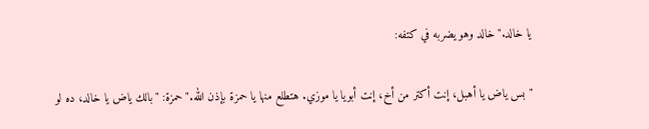يا خالد." خالد وهو يضربه في كتفه:

"بس ياض يا أهبل، إنت أكتر من أخ، إنت أبويا يا موزي. هتطلع منها يا حمزة بإذن الله." حمزة: "بالك ياض يا خالد، ده لو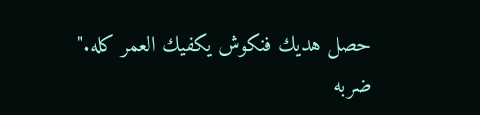حصل هديك فنكوش يكفيك العمر كله." ضربه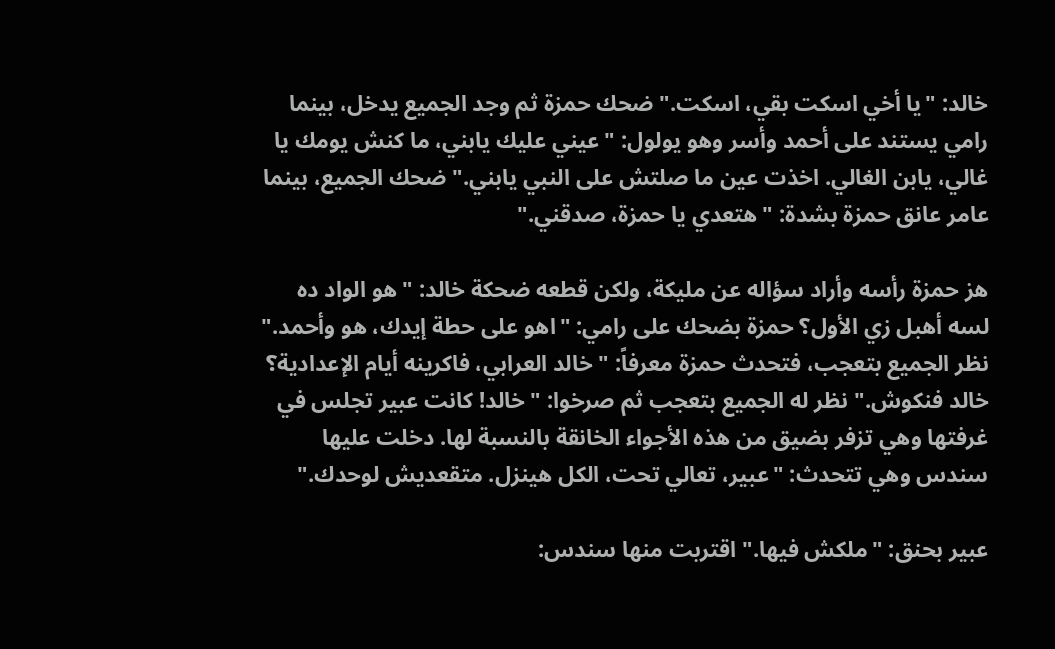خالد: "يا أخي اسكت بقي، اسكت." ضحك حمزة ثم وجد الجميع يدخل، بينما رامي يستند على أحمد وأسر وهو يولول: "عيني عليك يابني، ما كنش يومك يا غالي، يابن الغالي. اخذت عين ما صلتش على النبي يابني." ضحك الجميع، بينما عامر عانق حمزة بشدة: "هتعدي يا حمزة، صدقني."

هز حمزة رأسه وأراد سؤاله عن مليكة، ولكن قطعه ضحكة خالد: "هو الواد ده لسه أهبل زي الأول؟ حمزة بضحك على رامي: "اهو على حطة إيدك، هو وأحمد." نظر الجميع بتعجب، فتحدث حمزة معرفاً: "خالد العرابي، فاكرينه أيام الإعدادية؟ خالد فنكوش." نظر له الجميع بتعجب ثم صرخوا: "خالد! كانت عبير تجلس في غرفتها وهي تزفر بضيق من هذه الأجواء الخانقة بالنسبة لها. دخلت عليها سندس وهي تتحدث: "عبير، تعالي تحت، الكل هينزل. متقعديش لوحدك."

عبير بحنق: "ملكش فيها." اقتربت منها سندس: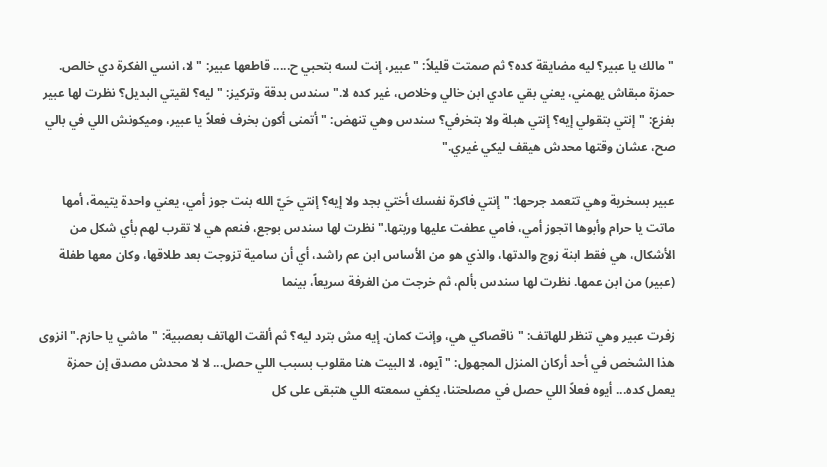"مالك يا عبير؟ ليه مضايقة كده؟ ثم صمتت قليلاً: "عبير، إنت لسه بتحبي ح..... قاطعها عبير: "لا، انسي الفكرة دي خالص. حمزة مبقاش يهمني، يعني بقي عادي ابن خالي وخلاص، غير كده لا." سندس بدقة وتركيز: "ليه؟ لقيتي البديل؟ نظرت لها عبير بفزع: "إنتي بتقولي إيه؟ إنتي هبلة ولا بتخرفي؟ سندس وهي تنهض: "أتمنى أكون بخرف فعلاً يا عبير، وميكونش اللي في بالي صح، عشان وقتها محدش هيقف ليكي غيري."

عبير بسخرية وهي تتعمد جرحها: "إنتي فاكرة نفسك أختي بجد ولا إيه؟ إنتي حَيّ الله بنت جوز أمي، يعني واحدة يتيمة، أمها ماتت يا حرام وأبوها اتجوز أمي، فامي عطفت عليها وربتها." نظرت لها سندس بوجع، فنعم هي لا تقرب لهم بأي شكل من الأشكال، هي فقط ابنة زوج والدتها، والذي هو من الأساس ابن عم راشد، أي أن سامية تزوجت بعد طلاقها، وكان معها طفلة (عبير) من ابن عمها. نظرت لها سندس بألم، ثم خرجت من الغرفة سريعاً، بينما

زفرت عبير وهي تنظر للهاتف: "ناقصاكي هي، وإنت كمان. إيه مش بترد ليه؟ ثم ألقت الهاتف بعصبية: "ماشي يا حازم." انزوى هذا الشخص في أحد أركان المنزل المجهول: "آيوه، لا البيت هنا مقلوب بسبب اللي حصل... لا لا محدش مصدق إن حمزة يعمل كده... أيوه فعلاً اللي حصل في مصلحتنا، يكفي سمعته اللي هتبقى على كل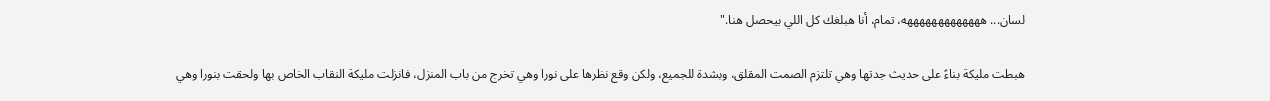لسان... هههههههههههههه، تمام، أنا هبلغك كل اللي بيحصل هنا."

هبطت مليكة بناءً على حديث جدتها وهي تلتزم الصمت المقلق، وبشدة للجميع، ولكن وقع نظرها على نورا وهي تخرج من باب المنزل، فانزلت مليكة النقاب الخاص بها ولحقت بنورا وهي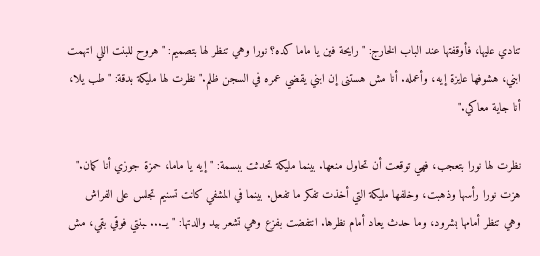تنادي عليها، فأوقفتها عند الباب الخارج: "رايحة فين يا ماما كده؟ نورا وهي تنظر لها بتصميم: "هروح للبنت اللي اتهمت ابني، هشوفها عايزة إيه، وأعمله. أنا مش هستنى إن ابني يقضي عمره في السجن ظلم." نظرت لها مليكة بدقة: "طب يلا، أنا جاية معاكي."

نظرت لها نورا بتعجب، فهي توقعت أن تحاول منعها. بينما مليكة تحدثت ببسمة: "إيه يا ماما، حمزة جوزي أنا كمان." هزت نورا رأسها وذهبت، وخلفها مليكة التي أخذت تفكر ما تفعل. بينما في المشفي كانت تسنيم تجلس على الفراش وهي تنظر أمامها بشرود، وما حدث يعاد أمام نظرها. انتفضت بفزع وهي تشعر بيد والدتها: "يــ... ـبنتي فوقي بقي، مش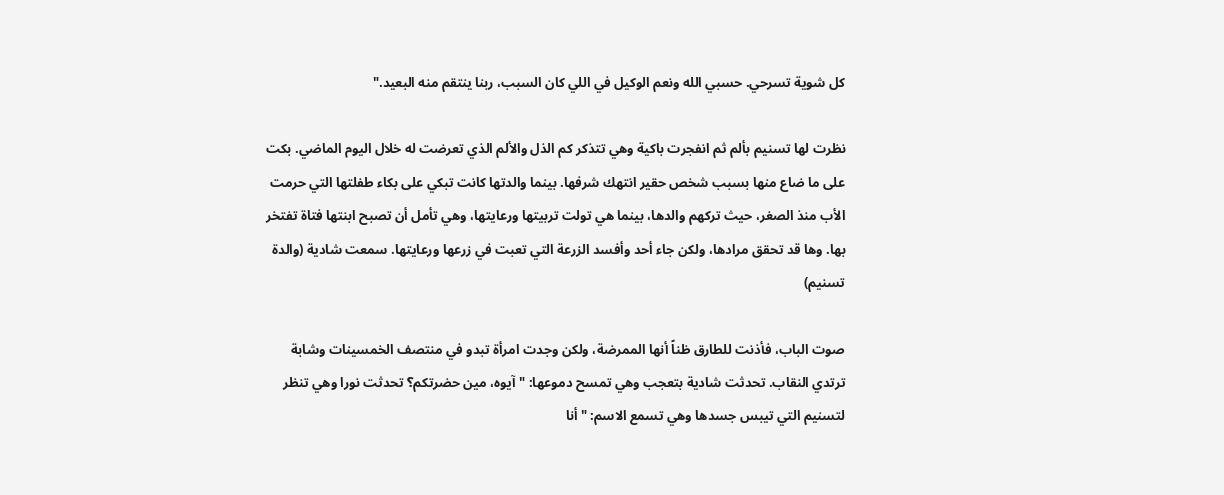كل شوية تسرحي. حسبي الله ونعم الوكيل في اللي كان السبب، ربنا ينتقم منه البعيد."

نظرت لها تسنيم بألم ثم انفجرت باكية وهي تتذكر كم الذل والألم الذي تعرضت له خلال اليوم الماضي. بكت على ما ضاع منها بسبب شخص حقير انتهك شرفها. بينما والدتها كانت تبكي على بكاء طفلتها التي حرمت الأب منذ الصغر، حيث تركهم والدها، بينما هي تولت تربيتها ورعايتها، وهي تأمل أن تصبح ابنتها فتاة تفتخر بها. وها قد تحقق مرادها، ولكن جاء أحد وأفسد الزرعة التي تعبت في زرعها ورعايتها. سمعت شادية (والدة تسنيم)

صوت الباب، فأذنت للطارق ظناً أنها الممرضة، ولكن وجدت امرأة تبدو في منتصف الخمسينات وشابة ترتدي النقاب. تحدثت شادية بتعجب وهي تمسح دموعها: "آيوه، مين حضرتكم؟ تحدثت نورا وهي تنظر لتسنيم التي تيبس جسدها وهي تسمع الاسم: "أنا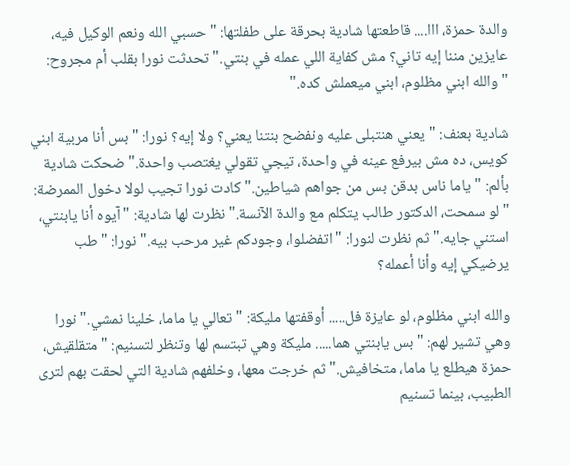والدة حمزة، ااا.... قاطعتها شادية بحرقة على طفلتها: "حسبي الله ونعم الوكيل فيه، عايزين مننا إيه تاني؟ مش كفاية اللي عمله في بنتي." تحدثت نورا بقلب أم مجروح: "والله ابني مظلوم، ابني ميعملش كده."

شادية بعنف: "يعني هنتبلى عليه ونفضح بنتنا يعني؟ ولا إيه؟ نورا: "بس أنا مربية ابني كويس، ده مش بيرفع عينه في واحدة، تيجي تقولي يغتصب واحدة." ضحكت شادية بألم: "ياما ناس بدقن بس من جواهم شياطين." كادت نورا تجيب لولا دخول الممرضة: "لو سمحت، الدكتور طالب يتكلم مع والدة الآنسة." نظرت لها شادية: "آيوه أنا يابنتي، استني جايه." ثم نظرت لنورا: "اتفضلوا، وجودكم غير مرحب بيه." نورا: "طب يرضيكي إيه وأنا أعمله؟

والله ابني مظلوم، لو عايزة فل..... أوقفتها مليكة: "تعالي يا ماما، خلينا نمشي." نورا وهي تشير لهم: "بس يابنتي هما..... مليكة وهي تبتسم لها وتنظر لتسنيم: "متقلقيش، حمزة هيطلع يا ماما، متخافيش." ثم خرجت معها، وخلفهم شادية التي لحقت بهم لترى الطبيب، بينما تسنيم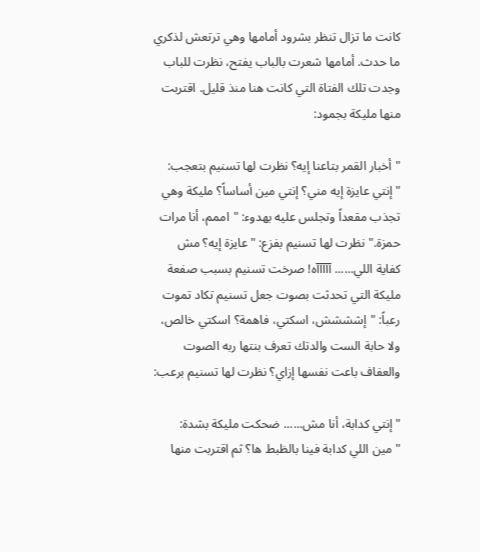كانت ما تزال تنظر بشرود أمامها وهي ترتعش لذكري ما حدث. أمامها شعرت بالباب يفتح، نظرت للباب وجدت تلك الفتاة التي كانت هنا منذ قليل. اقتربت منها مليكة بجمود:

"أخبار القمر بتاعنا إيه؟ نظرت لها تسنيم بتعجب: "إنتي عايزة إيه مني؟ إنتي مين أساساً؟ مليكة وهي تجذب مقعداً وتجلس عليه بهدوء: "اممم، أنا مرات حمزة." نظرت لها تسنيم بفزع: "عايزة إيه؟ مش كفاية اللي...... آآآآآه! صرخت تسنيم بسبب صفعة مليكة التي تحدثت بصوت جعل تسنيم تكاد تموت رعباً: "إشششش، اسكتي، فاهمة؟ اسكتي خالص، ولا حابة الست والدتك تعرف بنتها ربه الصوت والعفاف باعت نفسها إزاي؟ نظرت لها تسنيم برعب:

"إنتي كدابة، أنا مش...... ضحكت مليكة بشدة: "مين اللي كدابة فينا بالظبط ها؟ ثم اقتربت منها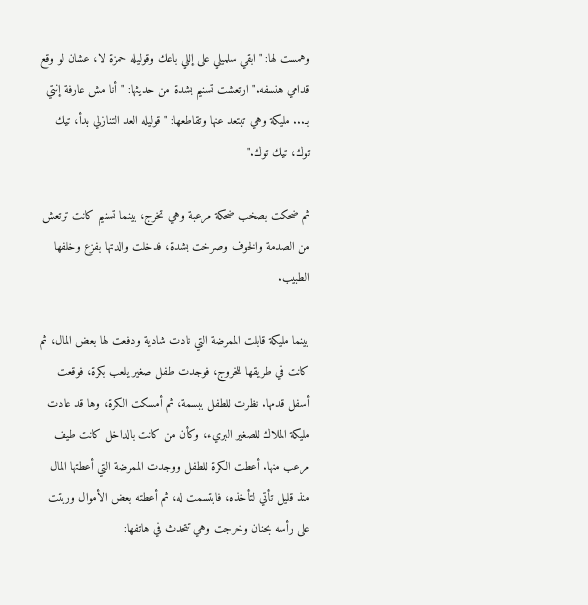وهمست لها: "ابقي سلميلي على إللي باعك وقوليله حمزة لا، عشان لو وقع قدامي هنسفه." ارتعشت تسنيم بشدة من حديثها: "أنا مش عارفة إنتي بـ... مليكة وهي تبتعد عنها وتقاطعها: "قوليله العد التنازلي بدأ، تيك توك، تيك توك."

ثم ضحكت بصخب ضحكة مرعبة وهي تخرج، بينما تسنيم كانت ترتعش من الصدمة والخوف وصرخت بشدة، فدخلت والدتها بفزع وخلفها الطبيب.

بينما مليكة قابلت الممرضة التي نادت شادية ودفعت لها بعض المال، ثم كانت في طريقها للخروج، فوجدت طفل صغير يلعب بكرة، فوقعت أسفل قدمها. نظرت للطفل ببسمة، ثم أمسكت الكرة، وها قد عادت مليكة الملاك للصغير البريء، وكأن من كانت بالداخل كانت طيف مرعب منها. أعطت الكرة للطفل ووجدت الممرضة التي أعطتها المال منذ قليل تأتي لتأخذه، فابتسمت له، ثم أعطته بعض الأموال وربتت على رأسه بحنان وخرجت وهي تتحدث في هاتفها: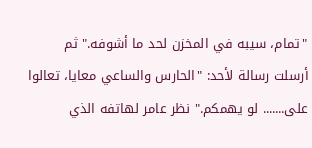"تمام، سيبه في المخزن لحد ما أشوفه." ثم أرسلت رسالة لأحد: "الحارس والساعي معايا، تعالوا على....... لو يهمكم." نظر عامر لهاتفه الذي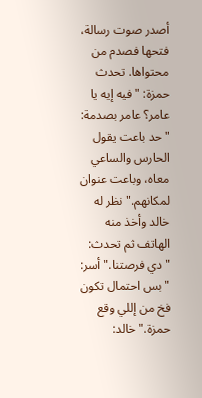أصدر صوت رسالة، فتحها فصدم من محتواها. تحدث حمزة: "فيه إيه يا عامر؟ عامر بصدمة: "حد باعت يقول الحارس والساعي معاه، وباعت عنوان لمكانهم." نظر له خالد وأخذ منه الهاتف ثم تحدث: "دي فرصتنا." أسر: "بس احتمال تكون فخ من إللي وقع حمزة." خالد: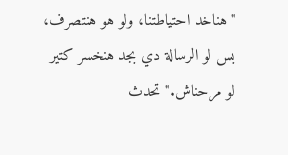"هناخد احتياطتنا، ولو هو هنتصرف، بس لو الرسالة دي بجد هنخسر كتير لو مرحناش." تحدث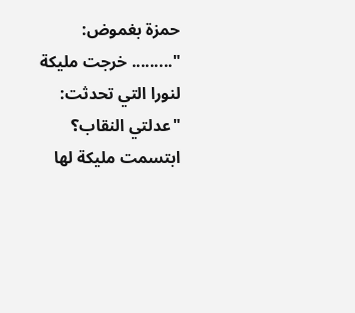حمزة بغموض: "......... خرجت مليكة لنورا التي تحدثت: "عدلتي النقاب؟ ابتسمت مليكة لها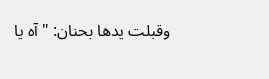وقبلت يدها بحنان: "آه يا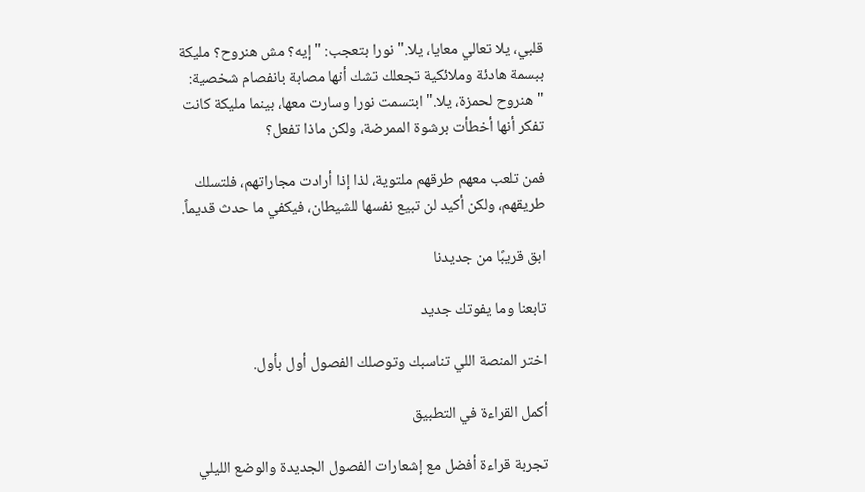قلبي، يلا تعالي معايا، يلا." نورا بتعجب: "إيه؟ مش هنروح؟ مليكة ببسمة هادئة وملائكية تجعلك تشك أنها مصابة بانفصام شخصية: "هنروح لحمزة، يلا." ابتسمت نورا وسارت معها، بينما مليكة كانت تفكر أنها أخطأت برشوة الممرضة، ولكن ماذا تفعل؟

فمن تلعب معهم طرقهم ملتوية، لذا إذا أرادت مجاراتهم، فلتسلك طريقهم، ولكن أكيد لن تبيع نفسها للشيطان، فيكفي ما حدث قديماً.

ابق قريبًا من جديدنا

تابعنا وما يفوتك جديد

اختر المنصة اللي تناسبك وتوصلك الفصول أول بأول.

أكمل القراءة في التطبيق

تجربة قراءة أفضل مع إشعارات الفصول الجديدة والوضع الليلي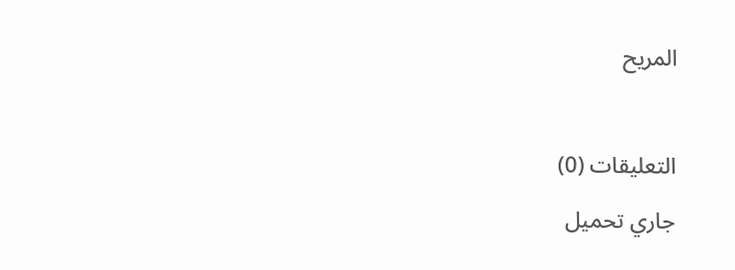المريح



التعليقات (0)

جاري تحميل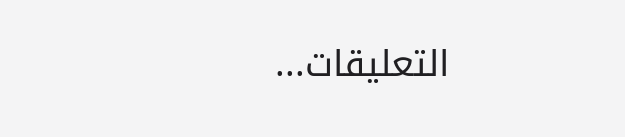التعليقات...